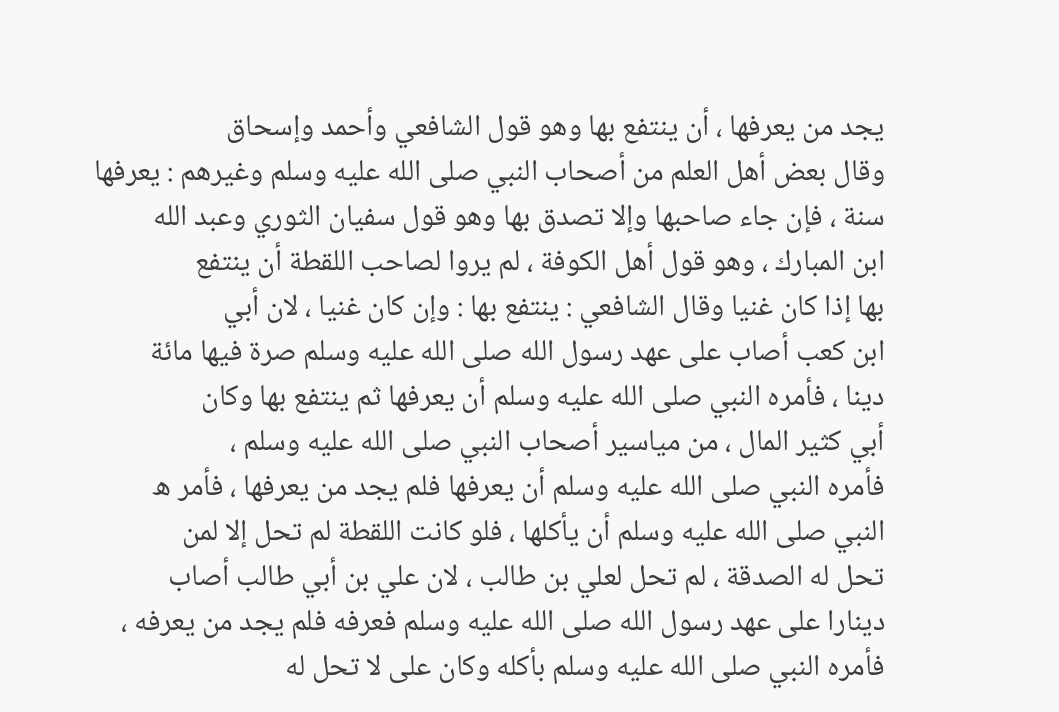يجد من يعرفها ، أن ينتفع بها وهو قول الشافعي وأحمد وإسحاق
وقال بعض أهل العلم من أصحاب النبي صلى الله عليه وسلم وغيرهم : يعرفها
سنة ، فإن جاء صاحبها وإلا تصدق بها وهو قول سفيان الثوري وعبد الله
ابن المبارك ، وهو قول أهل الكوفة ، لم يروا لصاحب اللقطة أن ينتفع
بها إذا كان غنيا وقال الشافعي : ينتفع بها : وإن كان غنيا ، لان أبي
ابن كعب أصاب على عهد رسول الله صلى الله عليه وسلم صرة فيها مائة
دينا ، فأمره النبي صلى الله عليه وسلم أن يعرفها ثم ينتفع بها وكان
أبي كثير المال ، من مياسير أصحاب النبي صلى الله عليه وسلم ،
فأمره النبي صلى الله عليه وسلم أن يعرفها فلم يجد من يعرفها ، فأمر ه
النبي صلى الله عليه وسلم أن يأكلها ، فلو كانت اللقطة لم تحل إلا لمن
تحل له الصدقة ، لم تحل لعلي بن طالب ، لان علي بن أبي طالب أصاب
دينارا على عهد رسول الله صلى الله عليه وسلم فعرفه فلم يجد من يعرفه ،
فأمره النبي صلى الله عليه وسلم بأكله وكان على لا تحل له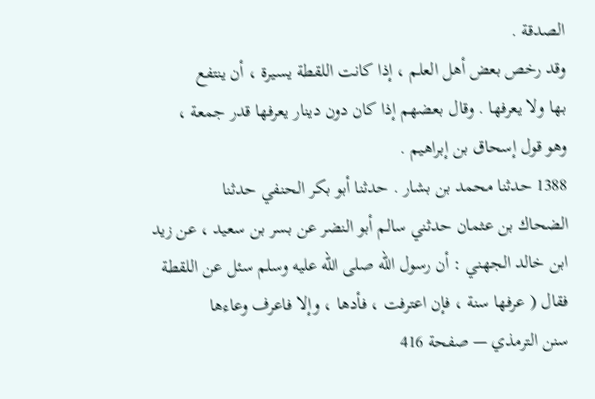الصدقة .
وقد رخص بعض أهل العلم ، إذا كانت اللقطة يسيرة ، أن ينتفع
بها ولا يعرفها . وقال بعضهم إذا كان دون دينار يعرفها قدر جمعة ،
وهو قول إسحاق بن إبراهيم .
1388 حدثنا محمد بن بشار . حدثنا أبو بكر الحنفي حدثنا
الضحاك بن عثمان حدثني سالم أبو النضر عن بسر بن سعيد ، عن زيد
ابن خالد الجهني : أن رسول الله صلى الله عليه وسلم سئل عن اللقطة
فقال ( عرفها سنة ، فإن اعترفت ، فأدها ، وإلا فاعرف وعاءها
سنن الترمذي — صفحة 416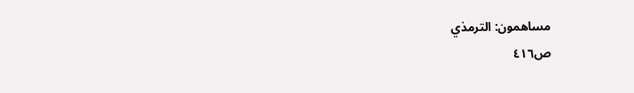مساهمون: الترمذي
ص٤١٦